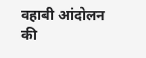वहाबी आंदोलन की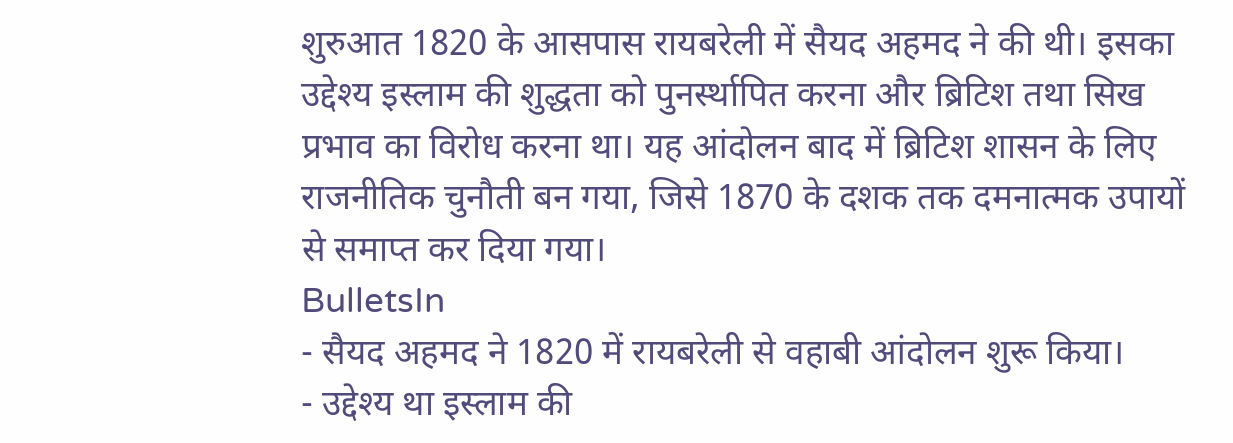शुरुआत 1820 के आसपास रायबरेली में सैयद अहमद ने की थी। इसका उद्देश्य इस्लाम की शुद्धता को पुनर्स्थापित करना और ब्रिटिश तथा सिख प्रभाव का विरोध करना था। यह आंदोलन बाद में ब्रिटिश शासन के लिए राजनीतिक चुनौती बन गया, जिसे 1870 के दशक तक दमनात्मक उपायों से समाप्त कर दिया गया।
BulletsIn
- सैयद अहमद ने 1820 में रायबरेली से वहाबी आंदोलन शुरू किया।
- उद्देश्य था इस्लाम की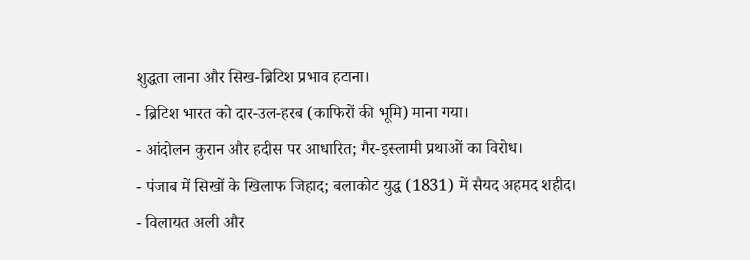शुद्धता लाना और सिख-ब्रिटिश प्रभाव हटाना।
- ब्रिटिश भारत को दार-उल-हरब (काफिरों की भूमि) माना गया।
- आंदोलन कुरान और हदीस पर आधारित; गैर-इस्लामी प्रथाओं का विरोध।
- पंजाब में सिखों के खिलाफ जिहाद; बलाकोट युद्ध (1831) में सैयद अहमद शहीद।
- विलायत अली और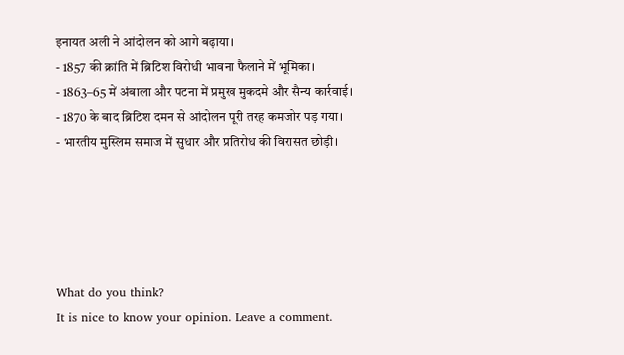इनायत अली ने आंदोलन को आगे बढ़ाया।
- 1857 की क्रांति में ब्रिटिश विरोधी भावना फैलाने में भूमिका।
- 1863–65 में अंबाला और पटना में प्रमुख मुकदमे और सैन्य कार्रवाई।
- 1870 के बाद ब्रिटिश दमन से आंदोलन पूरी तरह कमजोर पड़ गया।
- भारतीय मुस्लिम समाज में सुधार और प्रतिरोध की विरासत छोड़ी।





What do you think?
It is nice to know your opinion. Leave a comment.